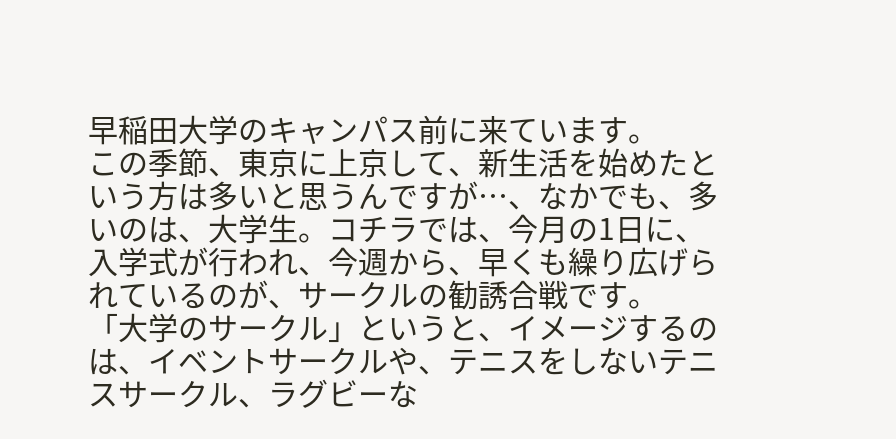早稲田大学のキャンパス前に来ています。
この季節、東京に上京して、新生活を始めたという方は多いと思うんですが…、なかでも、多いのは、大学生。コチラでは、今月の1日に、入学式が行われ、今週から、早くも繰り広げられているのが、サークルの勧誘合戦です。
「大学のサークル」というと、イメージするのは、イベントサークルや、テニスをしないテニスサークル、ラグビーな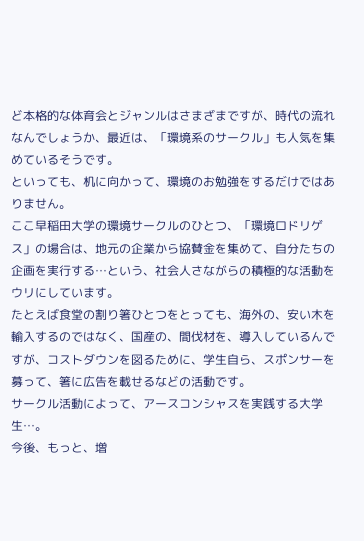ど本格的な体育会とジャンルはさまざまですが、時代の流れなんでしょうか、最近は、「環境系のサークル」も人気を集めているそうです。
といっても、机に向かって、環境のお勉強をするだけではありません。
ここ早稲田大学の環境サークルのひとつ、「環境ロドリゲス」の場合は、地元の企業から協賛金を集めて、自分たちの企画を実行する…という、社会人さながらの積極的な活動をウリにしています。
たとえば食堂の割り箸ひとつをとっても、海外の、安い木を輸入するのではなく、国産の、間伐材を、導入しているんですが、コストダウンを図るために、学生自ら、スポンサーを募って、箸に広告を載せるなどの活動です。
サークル活動によって、アースコンシャスを実践する大学生…。
今後、もっと、増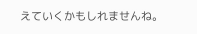えていくかもしれませんね。